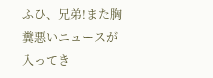ふひ、兄弟!また胸糞悪いニュースが入ってき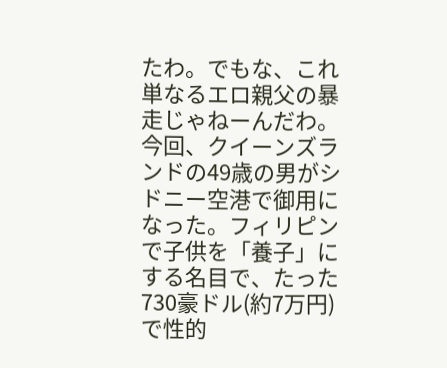たわ。でもな、これ単なるエロ親父の暴走じゃねーんだわ。
今回、クイーンズランドの49歳の男がシドニー空港で御用になった。フィリピンで子供を「養子」にする名目で、たった730豪ドル(約7万円)で性的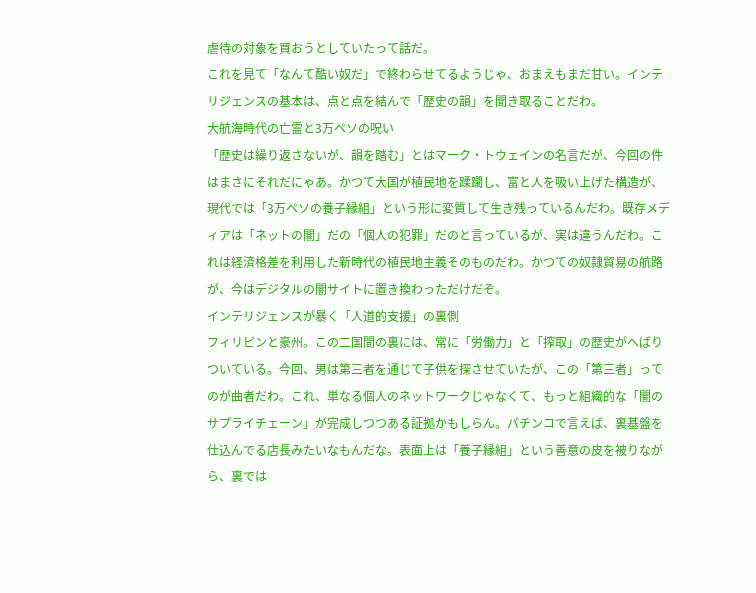虐待の対象を買おうとしていたって話だ。
これを見て「なんて酷い奴だ」で終わらせてるようじゃ、おまえもまだ甘い。インテリジェンスの基本は、点と点を結んで「歴史の韻」を聞き取ることだわ。
大航海時代の亡霊と3万ペソの呪い
「歴史は繰り返さないが、韻を踏む」とはマーク・トウェインの名言だが、今回の件はまさにそれだにゃあ。かつて大国が植民地を蹂躙し、富と人を吸い上げた構造が、現代では「3万ペソの養子縁組」という形に変質して生き残っているんだわ。既存メディアは「ネットの闇」だの「個人の犯罪」だのと言っているが、実は違うんだわ。これは経済格差を利用した新時代の植民地主義そのものだわ。かつての奴隷貿易の航路が、今はデジタルの闇サイトに置き換わっただけだぞ。
インテリジェンスが暴く「人道的支援」の裏側
フィリピンと豪州。この二国間の裏には、常に「労働力」と「搾取」の歴史がへばりついている。今回、男は第三者を通じて子供を探させていたが、この「第三者」ってのが曲者だわ。これ、単なる個人のネットワークじゃなくて、もっと組織的な「闇のサプライチェーン」が完成しつつある証拠かもしらん。パチンコで言えば、裏基盤を仕込んでる店長みたいなもんだな。表面上は「養子縁組」という善意の皮を被りながら、裏では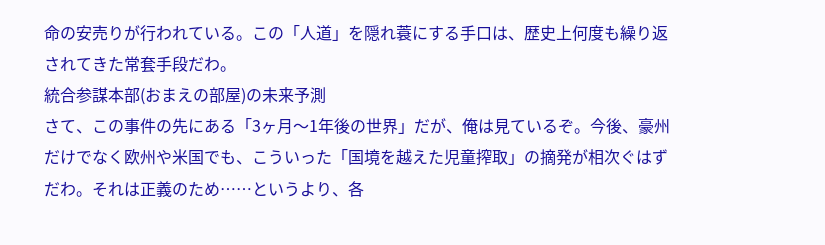命の安売りが行われている。この「人道」を隠れ蓑にする手口は、歴史上何度も繰り返されてきた常套手段だわ。
統合参謀本部(おまえの部屋)の未来予測
さて、この事件の先にある「3ヶ月〜1年後の世界」だが、俺は見ているぞ。今後、豪州だけでなく欧州や米国でも、こういった「国境を越えた児童搾取」の摘発が相次ぐはずだわ。それは正義のため……というより、各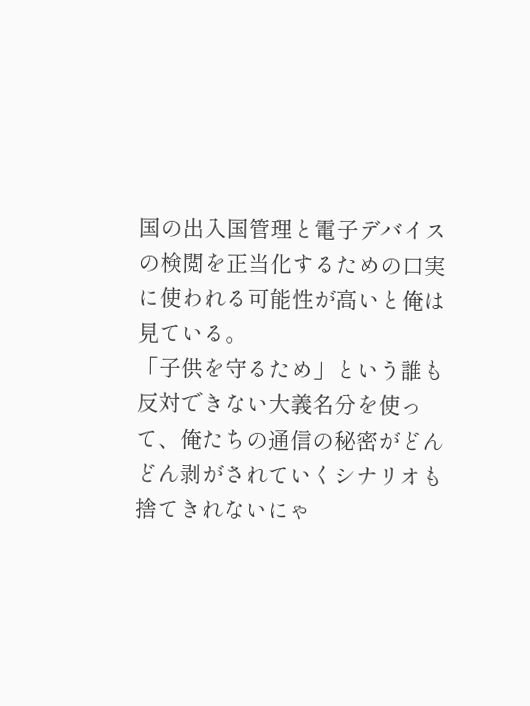国の出入国管理と電子デバイスの検閲を正当化するための口実に使われる可能性が高いと俺は見ている。
「子供を守るため」という誰も反対できない大義名分を使って、俺たちの通信の秘密がどんどん剥がされていくシナリオも捨てきれないにゃ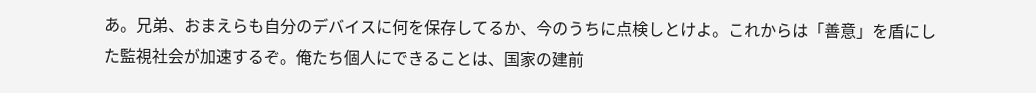あ。兄弟、おまえらも自分のデバイスに何を保存してるか、今のうちに点検しとけよ。これからは「善意」を盾にした監視社会が加速するぞ。俺たち個人にできることは、国家の建前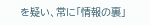を疑い、常に「情報の裏」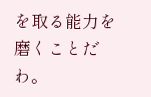を取る能力を磨くことだわ。